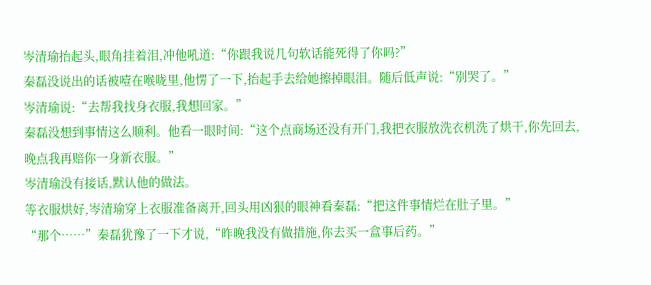岑清瑜抬起头,眼角挂着泪,冲他吼道:“你跟我说几句软话能死得了你吗?”
秦磊没说出的话被噎在喉咙里,他愣了一下,抬起手去给她擦掉眼泪。随后低声说:“别哭了。”
岑清瑜说:“去帮我找身衣服,我想回家。”
秦磊没想到事情这么顺利。他看一眼时间:“这个点商场还没有开门,我把衣服放洗衣机洗了烘干,你先回去,晚点我再赔你一身新衣服。”
岑清瑜没有接话,默认他的做法。
等衣服烘好,岑清瑜穿上衣服准备离开,回头用凶狠的眼神看秦磊:“把这件事情烂在肚子里。”
“那个……”秦磊犹豫了一下才说,“昨晚我没有做措施,你去买一盒事后药。”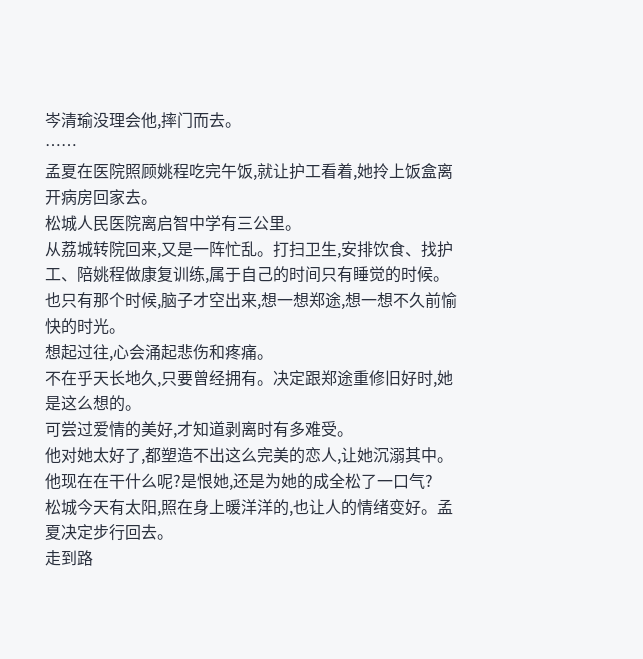岑清瑜没理会他,摔门而去。
……
孟夏在医院照顾姚程吃完午饭,就让护工看着,她拎上饭盒离开病房回家去。
松城人民医院离启智中学有三公里。
从荔城转院回来,又是一阵忙乱。打扫卫生,安排饮食、找护工、陪姚程做康复训练,属于自己的时间只有睡觉的时候。
也只有那个时候,脑子才空出来,想一想郑途,想一想不久前愉快的时光。
想起过往,心会涌起悲伤和疼痛。
不在乎天长地久,只要曾经拥有。决定跟郑途重修旧好时,她是这么想的。
可尝过爱情的美好,才知道剥离时有多难受。
他对她太好了,都塑造不出这么完美的恋人,让她沉溺其中。
他现在在干什么呢?是恨她,还是为她的成全松了一口气?
松城今天有太阳,照在身上暖洋洋的,也让人的情绪变好。孟夏决定步行回去。
走到路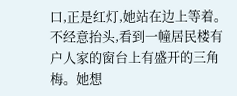口,正是红灯,她站在边上等着。不经意抬头,看到一幢居民楼有户人家的窗台上有盛开的三角梅。她想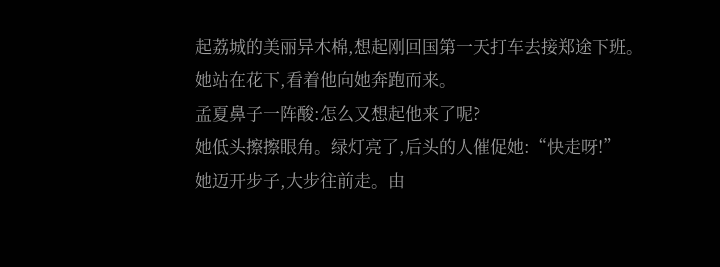起荔城的美丽异木棉,想起刚回国第一天打车去接郑途下班。
她站在花下,看着他向她奔跑而来。
孟夏鼻子一阵酸:怎么又想起他来了呢?
她低头擦擦眼角。绿灯亮了,后头的人催促她:“快走呀!”
她迈开步子,大步往前走。由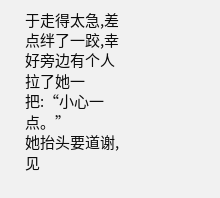于走得太急,差点绊了一跤,幸好旁边有个人拉了她一把:“小心一点。”
她抬头要道谢,见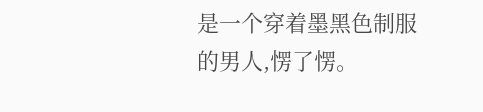是一个穿着墨黑色制服的男人,愣了愣。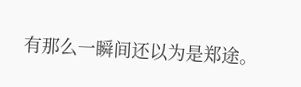有那么一瞬间还以为是郑途。